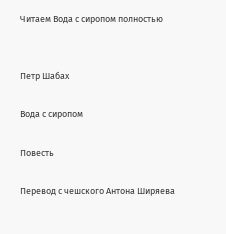Читаем Вода с сиропом полностью


Петр Шабах

Вода с сиропом

Повесть

Перевод с чешского Антона Ширяева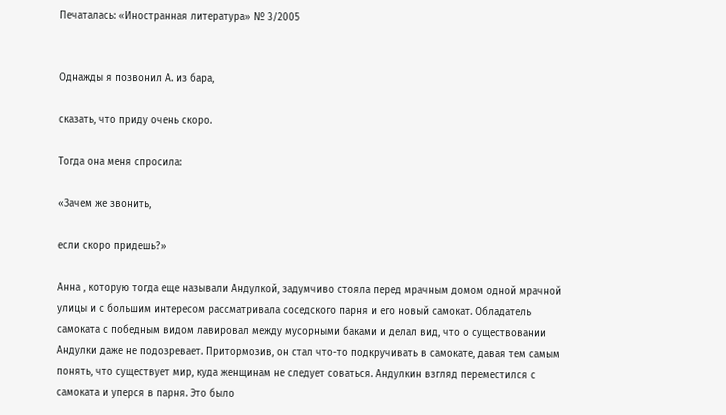Печаталась: «Иностранная литература» № 3/2005


Однажды я позвонил А. из бара,

сказать, что приду очень скоро.

Тогда она меня спросила:

«Зачем же звонить,

если скоро придешь?»

Анна , которую тогда еще называли Андулкой, задумчиво стояла перед мрачным домом одной мрачной улицы и с большим интересом рассматривала соседского парня и его новый самокат. Обладатель самоката с победным видом лавировал между мусорными баками и делал вид, что о существовании Андулки даже не подозревает. Притормозив, он стал что-то подкручивать в самокате, давая тем самым понять, что существует мир, куда женщинам не следует соваться. Андулкин взгляд переместился с самоката и уперся в парня. Это было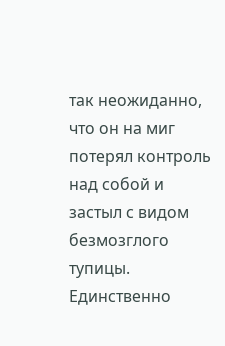так неожиданно, что он на миг потерял контроль над собой и застыл с видом безмозглого тупицы. Единственно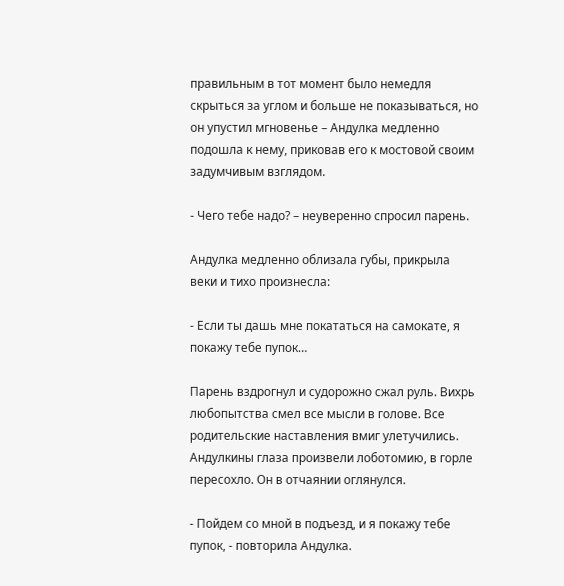правильным в тот момент было немедля скрыться за углом и больше не показываться, но он упустил мгновенье – Андулка медленно подошла к нему, приковав его к мостовой своим задумчивым взглядом.

- Чего тебе надо? – неуверенно спросил парень.

Андулка медленно облизала губы, прикрыла веки и тихо произнесла:

- Если ты дашь мне покататься на самокате, я покажу тебе пупок…

Парень вздрогнул и судорожно сжал руль. Вихрь любопытства смел все мысли в голове. Все родительские наставления вмиг улетучились. Андулкины глаза произвели лоботомию, в горле пересохло. Он в отчаянии оглянулся.

- Пойдем со мной в подъезд, и я покажу тебе пупок, - повторила Андулка.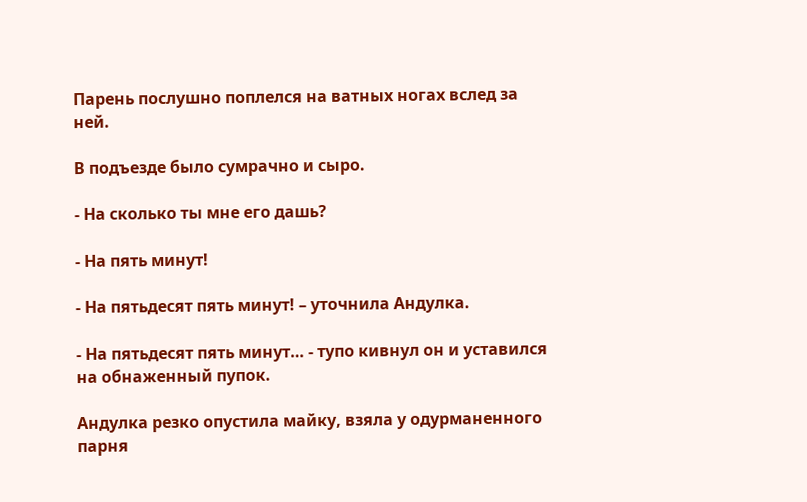Парень послушно поплелся на ватных ногах вслед за ней.

В подъезде было сумрачно и сыро.

- На сколько ты мне его дашь?

- На пять минут!

- На пятьдесят пять минут! – уточнила Андулка.

- На пятьдесят пять минут… - тупо кивнул он и уставился на обнаженный пупок.

Андулка резко опустила майку, взяла у одурманенного парня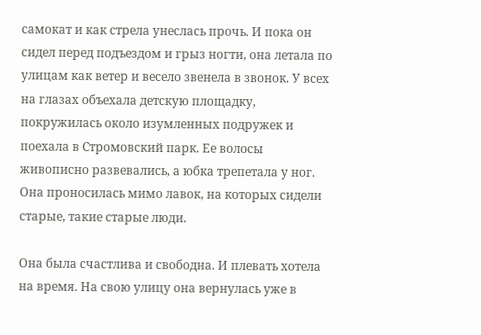самокат и как стрела унеслась прочь. И пока он сидел перед подъездом и грыз ногти, она летала по улицам как ветер и весело звенела в звонок. У всех на глазах объехала детскую площадку, покружилась около изумленных подружек и поехала в Стромовский парк. Ее волосы живописно развевались, а юбка трепетала у ног. Она проносилась мимо лавок, на которых сидели старые, такие старые люди.

Она была счастлива и свободна. И плевать хотела на время. На свою улицу она вернулась уже в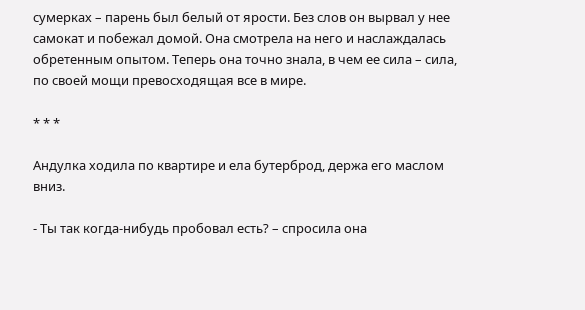сумерках – парень был белый от ярости. Без слов он вырвал у нее самокат и побежал домой. Она смотрела на него и наслаждалась обретенным опытом. Теперь она точно знала, в чем ее сила – сила, по своей мощи превосходящая все в мире.

* * *

Андулка ходила по квартире и ела бутерброд, держа его маслом вниз.

- Ты так когда-нибудь пробовал есть? – спросила она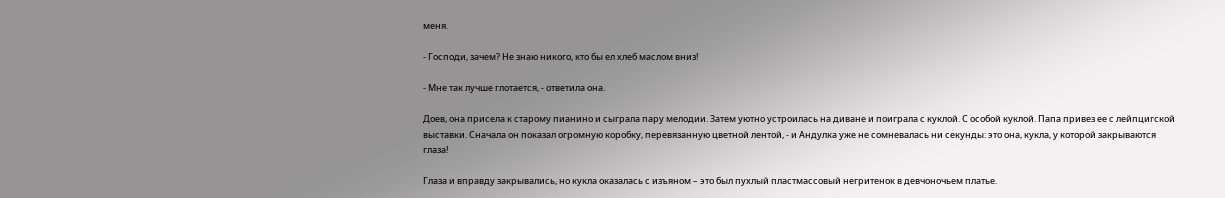меня.

- Господи, зачем? Не знаю никого, кто бы ел хлеб маслом вниз!

- Мне так лучше глотается, - ответила она.

Доев, она присела к старому пианино и сыграла пару мелодии. Затем уютно устроилась на диване и поиграла с куклой. С особой куклой. Папа привез ее с лейпцигской выставки. Сначала он показал огромную коробку, перевязанную цветной лентой, - и Андулка уже не сомневалась ни секунды: это она, кукла, у которой закрываются глаза!

Глаза и вправду закрывались, но кукла оказалась с изъяном – это был пухлый пластмассовый негритенок в девчоночьем платье.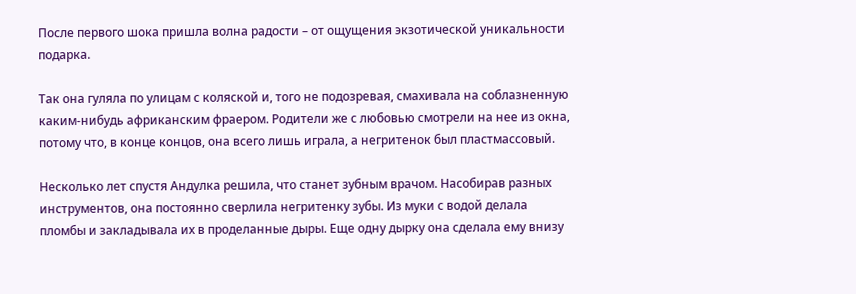После первого шока пришла волна радости – от ощущения экзотической уникальности подарка.

Так она гуляла по улицам с коляской и, того не подозревая, смахивала на соблазненную каким-нибудь африканским фраером. Родители же с любовью смотрели на нее из окна, потому что, в конце концов, она всего лишь играла, а негритенок был пластмассовый.

Несколько лет спустя Андулка решила, что станет зубным врачом. Насобирав разных инструментов, она постоянно сверлила негритенку зубы. Из муки с водой делала пломбы и закладывала их в проделанные дыры. Еще одну дырку она сделала ему внизу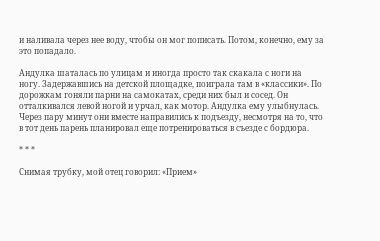и наливала через нее воду, чтобы он мог пописать. Потом, конечно, ему за это попадало.

Андулка шаталась по улицам и иногда просто так скакала с ноги на ногу. Задержавшись на детской площадке, поиграла там в «классики». По дорожкам гоняли парни на самокатах, среди них был и сосед. Он отталкивался левой ногой и урчал, как мотор. Андулка ему улыбнулась. Через пару минут они вместе направились к подъезду, несмотря на то, что в тот день парень планировал еще потренироваться в съезде с бордюра.

* * *

Снимая трубку, мой отец говорил: «Прием»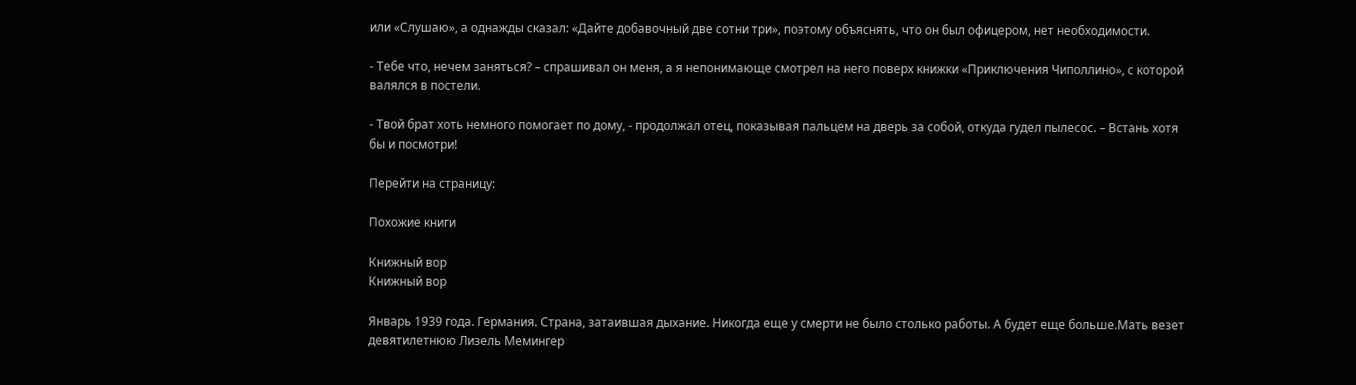или «Слушаю», а однажды сказал: «Дайте добавочный две сотни три», поэтому объяснять, что он был офицером, нет необходимости.

- Тебе что, нечем заняться? – спрашивал он меня, а я непонимающе смотрел на него поверх книжки «Приключения Чиполлино», с которой валялся в постели.

- Твой брат хоть немного помогает по дому, - продолжал отец, показывая пальцем на дверь за собой, откуда гудел пылесос. – Встань хотя бы и посмотри!

Перейти на страницу:

Похожие книги

Книжный вор
Книжный вор

Январь 1939 года. Германия. Страна, затаившая дыхание. Никогда еще у смерти не было столько работы. А будет еще больше.Мать везет девятилетнюю Лизель Мемингер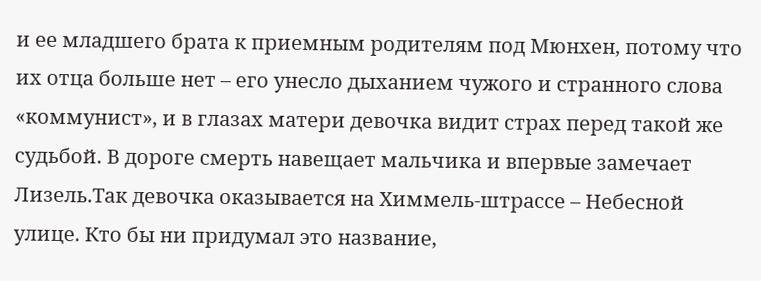и ее младшего брата к приемным родителям под Мюнхен, потому что их отца больше нет – его унесло дыханием чужого и странного слова «коммунист», и в глазах матери девочка видит страх перед такой же судьбой. В дороге смерть навещает мальчика и впервые замечает Лизель.Так девочка оказывается на Химмель-штрассе – Небесной улице. Кто бы ни придумал это название,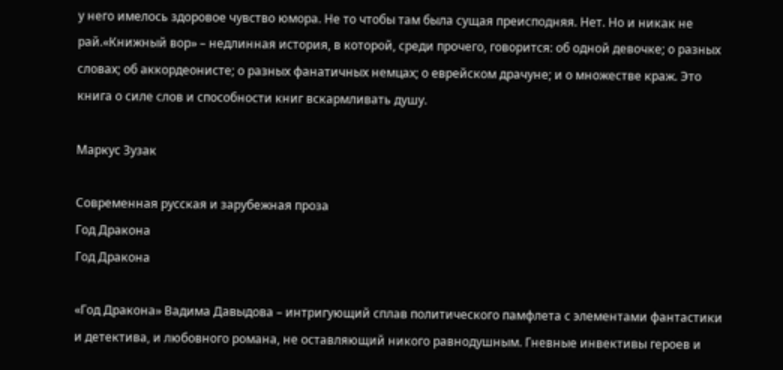у него имелось здоровое чувство юмора. Не то чтобы там была сущая преисподняя. Нет. Но и никак не рай.«Книжный вор» – недлинная история, в которой, среди прочего, говорится: об одной девочке; о разных словах; об аккордеонисте; о разных фанатичных немцах; о еврейском драчуне; и о множестве краж. Это книга о силе слов и способности книг вскармливать душу.

Маркус Зузак

Современная русская и зарубежная проза
Год Дракона
Год Дракона

«Год Дракона» Вадима Давыдова – интригующий сплав политического памфлета с элементами фантастики и детектива, и любовного романа, не оставляющий никого равнодушным. Гневные инвективы героев и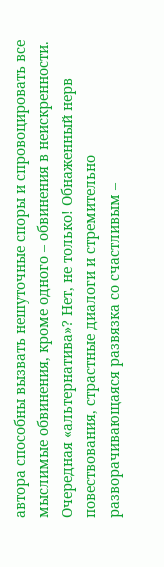автора способны вызвать нешуточные споры и спровоцировать все мыслимые обвинения, кроме одного – обвинения в неискренности. Очередная «альтернатива»? Нет, не только! Обнаженный нерв повествования, страстные диалоги и стремительно разворачивающаяся развязка со счастливым –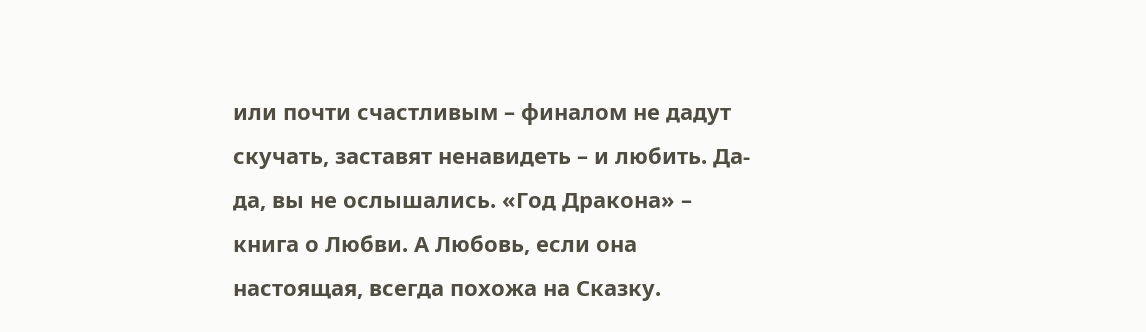или почти счастливым – финалом не дадут скучать, заставят ненавидеть – и любить. Да-да, вы не ослышались. «Год Дракона» – книга о Любви. А Любовь, если она настоящая, всегда похожа на Сказку.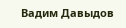Вадим Давыдов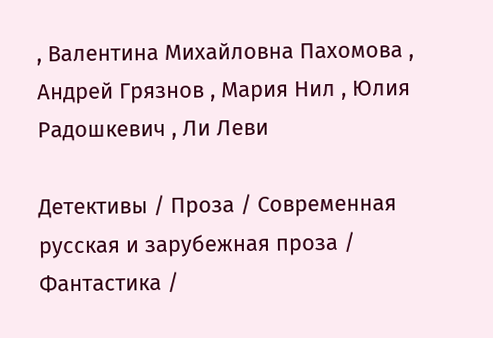, Валентина Михайловна Пахомова , Андрей Грязнов , Мария Нил , Юлия Радошкевич , Ли Леви

Детективы / Проза / Современная русская и зарубежная проза / Фантастика /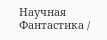Научная Фантастика /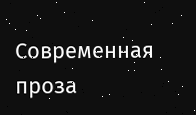Современная проза